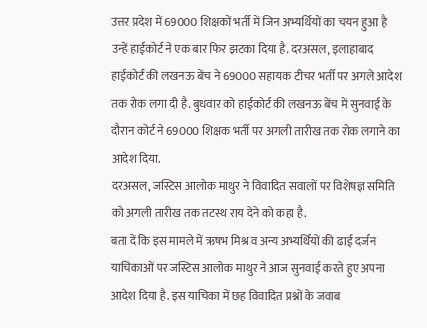उत्तर प्रदेश में 69000 शिक्षकों भर्ती में जिन अभ्यर्थियों का चयन हुआ है उन्हें हाईकोर्ट ने एक बार फिर झटका दिया है. दरअसल, इलाहाबाद हाईकोर्ट की लखनऊ बेंच ने 69000 सहायक टीचर भर्ती पर अगले आदेश तक रोक लगा दी है. बुधवार को हाईकोर्ट की लखनऊ बेंच में सुनवाई के दौरान कोर्ट ने 69000 शिक्षक भर्ती पर अगली तारीख तक रोक लगाने का आदेश दिया.
दरअसल, जस्टिस आलोक माथुर ने विवादित सवालों पर विशेषज्ञ समिति को अगली तारीख तक तटस्थ राय देने को कहा है.
बता दें कि इस मामले में ऋषभ मिश्र व अन्य अभ्यर्थियों की ढाई दर्जन याचिकाओं पर जस्टिस आलोक माथुर ने आज सुनवाई करते हुए अपना आदेश दिया है. इस याचिका में छह विवादित प्रश्नों के जवाब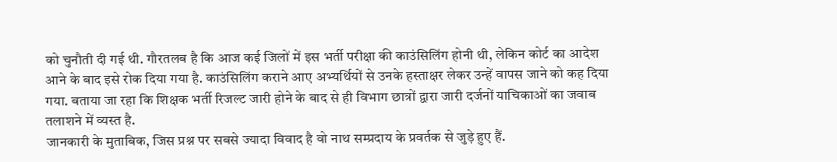को चुनौती दी गई थी. गौरतलब है कि आज कई जिलों में इस भर्ती परीक्षा की काउंसिलिंग होनी थी, लेकिन कोर्ट का आदेश आने के बाद इसे रोक दिया गया है. काउंसिलिंग कराने आए अभ्यर्थियों से उनके हस्ताक्षर लेकर उन्हें वापस जाने को कह दिया गया. बताया जा रहा कि शिक्षक भर्ती रिजल्ट जारी होने के बाद से ही विभाग छात्रों द्वारा जारी दर्जनों याचिकाओं का जवाब तलाशने में व्यस्त है.
जानकारी के मुताबिक, जिस प्रश्न पर सबसे ज्यादा विवाद है वो नाथ सम्प्रदाय के प्रवर्तक से जुड़े हुए हैं.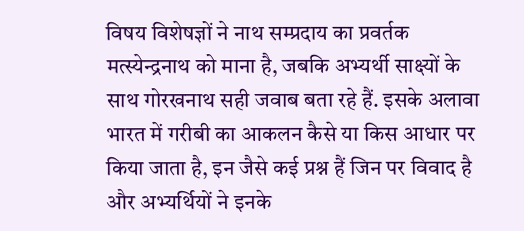विषय विशेषज्ञों ने नाथ सम्प्रदाय का प्रवर्तक मत्स्येन्द्रनाथ को माना है, जबकि अभ्यर्थी साक्ष्यों के साथ गोरखनाथ सही जवाब बता रहे हैं. इसके अलावा भारत में गरीबी का आकलन कैसे या किस आधार पर किया जाता है, इन जैसे कई प्रश्न हैं जिन पर विवाद है और अभ्यर्थियों ने इनके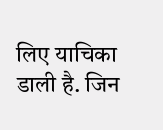लिए याचिका डाली है. जिन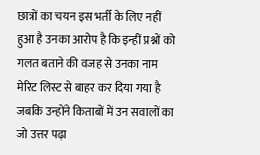छात्रों का चयन इस भर्ती के लिए नहीं हुआ है उनका आरोप है कि इन्हीं प्रश्नों को गलत बताने की वजह से उनका नाम मेरिट लिस्ट से बाहर कर दिया गया है जबकि उन्होंने किताबों में उन सवालों का जो उत्तर पढ़ा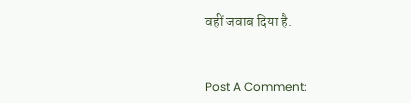वहीं जवाब दिया है.


Post A Comment: